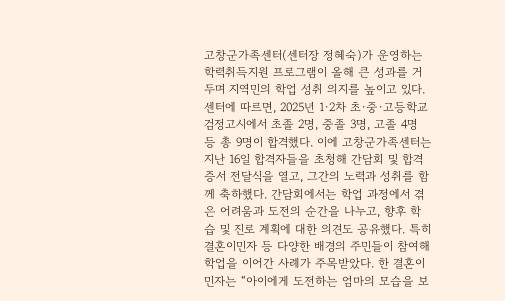고창군가족센터(센터장 정혜숙)가 운영하는 학력취득지원 프로그램이 올해 큰 성과를 거두며 지역민의 학업 성취 의지를 높이고 있다. 센터에 따르면, 2025년 1·2차 초·중·고등학교 검정고시에서 초졸 2명, 중졸 3명, 고졸 4명 등 총 9명이 합격했다. 이에 고창군가족센터는 지난 16일 합격자들을 초청해 간담회 및 합격증서 전달식을 열고, 그간의 노력과 성취를 함께 축하했다. 간담회에서는 학업 과정에서 겪은 어려움과 도전의 순간을 나누고, 향후 학습 및 진로 계획에 대한 의견도 공유했다. 특히 결혼이민자 등 다양한 배경의 주민들이 참여해 학업을 이어간 사례가 주목받았다. 한 결혼이민자는 “아이에게 도전하는 엄마의 모습을 보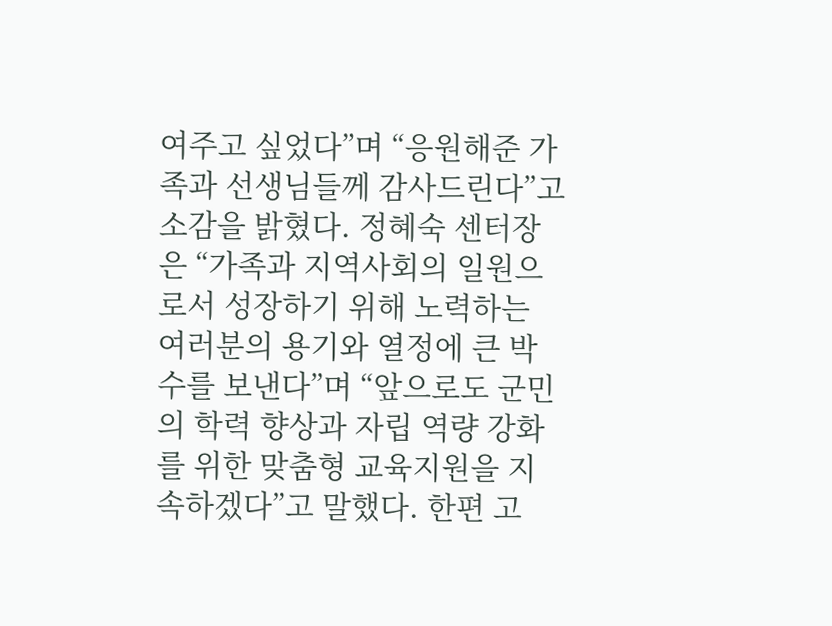여주고 싶었다”며 “응원해준 가족과 선생님들께 감사드린다”고 소감을 밝혔다. 정혜숙 센터장은 “가족과 지역사회의 일원으로서 성장하기 위해 노력하는 여러분의 용기와 열정에 큰 박수를 보낸다”며 “앞으로도 군민의 학력 향상과 자립 역량 강화를 위한 맞춤형 교육지원을 지속하겠다”고 말했다. 한편 고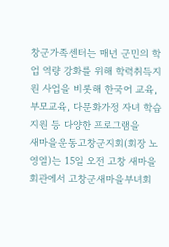창군가족센터는 매년 군민의 학업 역량 강화를 위해 학력취득지원 사업을 비롯해 한국어 교육, 부모교육, 다문화가정 자녀 학습 지원 등 다양한 프로그램을
새마을운동고창군지회(회장 노영열)는 15일 오전 고창 새마을회관에서 고창군새마을부녀회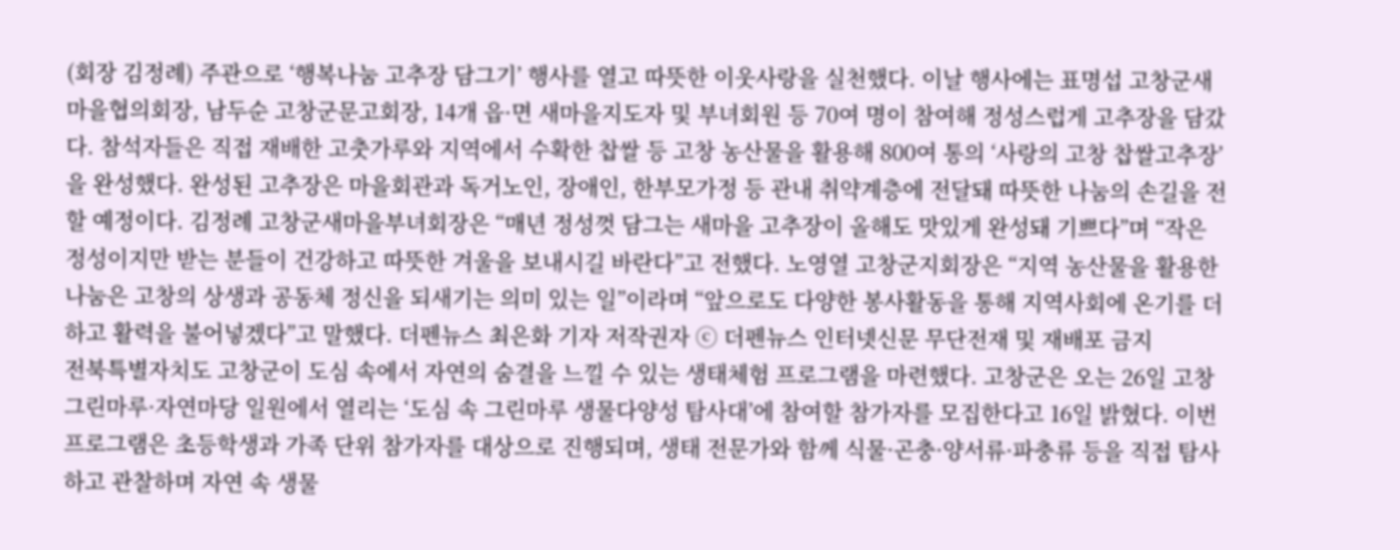(회장 김정례) 주관으로 ‘행복나눔 고추장 담그기’ 행사를 열고 따뜻한 이웃사랑을 실천했다. 이날 행사에는 표명섭 고창군새마을협의회장, 남두순 고창군문고회장, 14개 읍·면 새마을지도자 및 부녀회원 등 70여 명이 참여해 정성스럽게 고추장을 담갔다. 참석자들은 직접 재배한 고춧가루와 지역에서 수확한 찹쌀 등 고창 농산물을 활용해 800여 통의 ‘사랑의 고창 찹쌀고추장’을 완성했다. 완성된 고추장은 마을회관과 독거노인, 장애인, 한부모가정 등 관내 취약계층에 전달돼 따뜻한 나눔의 손길을 전할 예정이다. 김정례 고창군새마을부녀회장은 “매년 정성껏 담그는 새마을 고추장이 올해도 맛있게 완성돼 기쁘다”며 “작은 정성이지만 받는 분들이 건강하고 따뜻한 겨울을 보내시길 바란다”고 전했다. 노영열 고창군지회장은 “지역 농산물을 활용한 나눔은 고창의 상생과 공동체 정신을 되새기는 의미 있는 일”이라며 “앞으로도 다양한 봉사활동을 통해 지역사회에 온기를 더하고 활력을 불어넣겠다”고 말했다. 더펜뉴스 최은화 기자 저작권자 ⓒ 더펜뉴스 인터넷신문 무단전재 및 재배포 금지
전북특별자치도 고창군이 도심 속에서 자연의 숨결을 느낄 수 있는 생태체험 프로그램을 마련했다. 고창군은 오는 26일 고창그린마루·자연마당 일원에서 열리는 ‘도심 속 그린마루 생물다양성 탐사대’에 참여할 참가자를 모집한다고 16일 밝혔다. 이번 프로그램은 초등학생과 가족 단위 참가자를 대상으로 진행되며, 생태 전문가와 함께 식물·곤충·양서류·파충류 등을 직접 탐사하고 관찰하며 자연 속 생물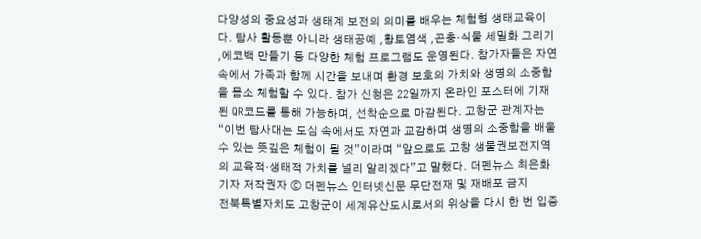다양성의 중요성과 생태계 보전의 의미를 배우는 체험형 생태교육이다. 탐사 활동뿐 아니라 생태공예 ,황토염색 ,곤충·식물 세밀화 그리기 ,에코백 만들기 등 다양한 체험 프로그램도 운영된다. 참가자들은 자연 속에서 가족과 함께 시간을 보내며 환경 보호의 가치와 생명의 소중함을 몸소 체험할 수 있다. 참가 신청은 22일까지 온라인 포스터에 기재된 QR코드를 통해 가능하며, 선착순으로 마감된다. 고창군 관계자는 “이번 탐사대는 도심 속에서도 자연과 교감하며 생명의 소중함을 배울 수 있는 뜻깊은 체험이 될 것”이라며 “앞으로도 고창 생물권보전지역의 교육적·생태적 가치를 널리 알리겠다”고 말했다. 더펜뉴스 최은화 기자 저작권자 ⓒ 더펜뉴스 인터넷신문 무단전재 및 재배포 금지
전북특별자치도 고창군이 세계유산도시로서의 위상을 다시 한 번 입증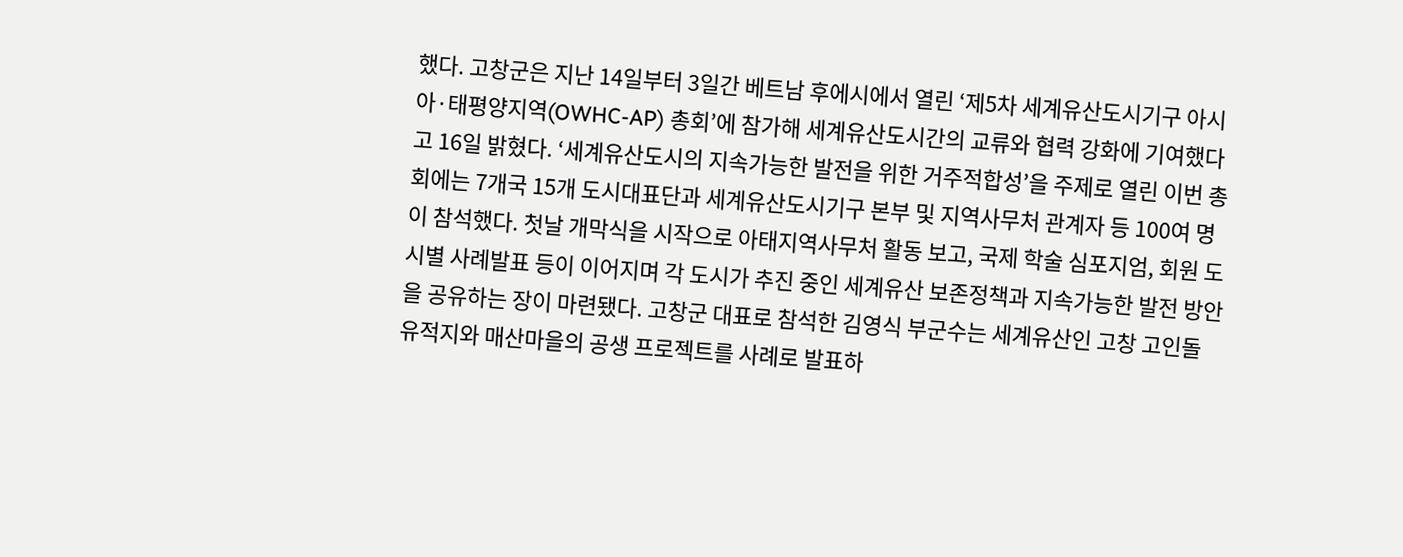했다. 고창군은 지난 14일부터 3일간 베트남 후에시에서 열린 ‘제5차 세계유산도시기구 아시아·태평양지역(OWHC-AP) 총회’에 참가해 세계유산도시간의 교류와 협력 강화에 기여했다고 16일 밝혔다. ‘세계유산도시의 지속가능한 발전을 위한 거주적합성’을 주제로 열린 이번 총회에는 7개국 15개 도시대표단과 세계유산도시기구 본부 및 지역사무처 관계자 등 100여 명이 참석했다. 첫날 개막식을 시작으로 아태지역사무처 활동 보고, 국제 학술 심포지엄, 회원 도시별 사례발표 등이 이어지며 각 도시가 추진 중인 세계유산 보존정책과 지속가능한 발전 방안을 공유하는 장이 마련됐다. 고창군 대표로 참석한 김영식 부군수는 세계유산인 고창 고인돌 유적지와 매산마을의 공생 프로젝트를 사례로 발표하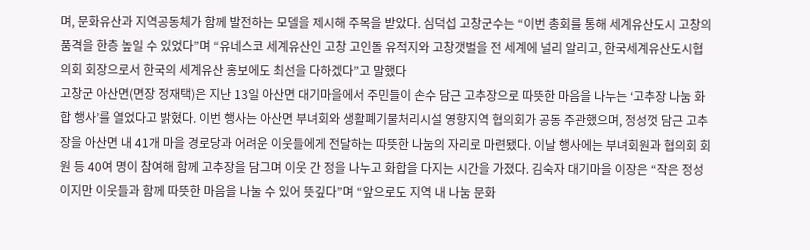며, 문화유산과 지역공동체가 함께 발전하는 모델을 제시해 주목을 받았다. 심덕섭 고창군수는 “이번 총회를 통해 세계유산도시 고창의 품격을 한층 높일 수 있었다”며 “유네스코 세계유산인 고창 고인돌 유적지와 고창갯벌을 전 세계에 널리 알리고, 한국세계유산도시협의회 회장으로서 한국의 세계유산 홍보에도 최선을 다하겠다”고 말했다
고창군 아산면(면장 정재택)은 지난 13일 아산면 대기마을에서 주민들이 손수 담근 고추장으로 따뜻한 마음을 나누는 ‘고추장 나눔 화합 행사’를 열었다고 밝혔다. 이번 행사는 아산면 부녀회와 생활폐기물처리시설 영향지역 협의회가 공동 주관했으며, 정성껏 담근 고추장을 아산면 내 41개 마을 경로당과 어려운 이웃들에게 전달하는 따뜻한 나눔의 자리로 마련됐다. 이날 행사에는 부녀회원과 협의회 회원 등 40여 명이 참여해 함께 고추장을 담그며 이웃 간 정을 나누고 화합을 다지는 시간을 가졌다. 김숙자 대기마을 이장은 “작은 정성이지만 이웃들과 함께 따뜻한 마음을 나눌 수 있어 뜻깊다”며 “앞으로도 지역 내 나눔 문화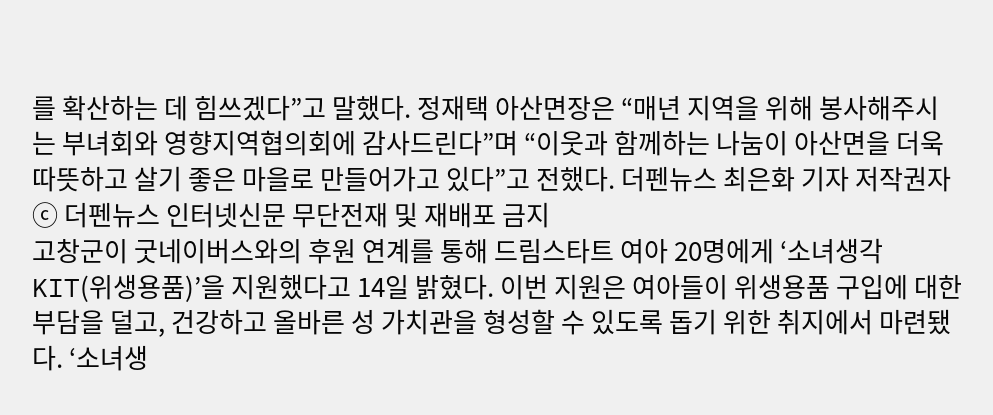를 확산하는 데 힘쓰겠다”고 말했다. 정재택 아산면장은 “매년 지역을 위해 봉사해주시는 부녀회와 영향지역협의회에 감사드린다”며 “이웃과 함께하는 나눔이 아산면을 더욱 따뜻하고 살기 좋은 마을로 만들어가고 있다”고 전했다. 더펜뉴스 최은화 기자 저작권자 ⓒ 더펜뉴스 인터넷신문 무단전재 및 재배포 금지
고창군이 굿네이버스와의 후원 연계를 통해 드림스타트 여아 20명에게 ‘소녀생각KIT(위생용품)’을 지원했다고 14일 밝혔다. 이번 지원은 여아들이 위생용품 구입에 대한 부담을 덜고, 건강하고 올바른 성 가치관을 형성할 수 있도록 돕기 위한 취지에서 마련됐다. ‘소녀생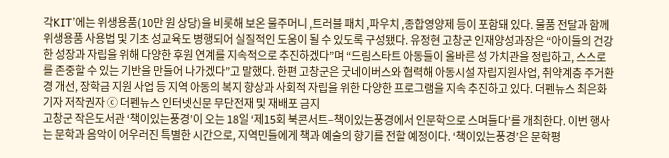각KIT’에는 위생용품(10만 원 상당)을 비롯해 보온 물주머니 ,트러블 패치 ,파우치 ,종합영양제 등이 포함돼 있다. 물품 전달과 함께 위생용품 사용법 및 기초 성교육도 병행되어 실질적인 도움이 될 수 있도록 구성됐다. 유정현 고창군 인재양성과장은 “아이들의 건강한 성장과 자립을 위해 다양한 후원 연계를 지속적으로 추진하겠다”며 “드림스타트 아동들이 올바른 성 가치관을 정립하고, 스스로를 존중할 수 있는 기반을 만들어 나가겠다”고 말했다. 한편 고창군은 굿네이버스와 협력해 아동시설 자립지원사업, 취약계층 주거환경 개선, 장학금 지원 사업 등 지역 아동의 복지 향상과 사회적 자립을 위한 다양한 프로그램을 지속 추진하고 있다. 더펜뉴스 최은화 기자 저작권자 ⓒ 더펜뉴스 인터넷신문 무단전재 및 재배포 금지
고창군 작은도서관 ‘책이있는풍경’이 오는 18일 ‘제15회 북콘서트–책이있는풍경에서 인문학으로 스며들다’를 개최한다. 이번 행사는 문학과 음악이 어우러진 특별한 시간으로, 지역민들에게 책과 예술의 향기를 전할 예정이다. ‘책이있는풍경’은 문학평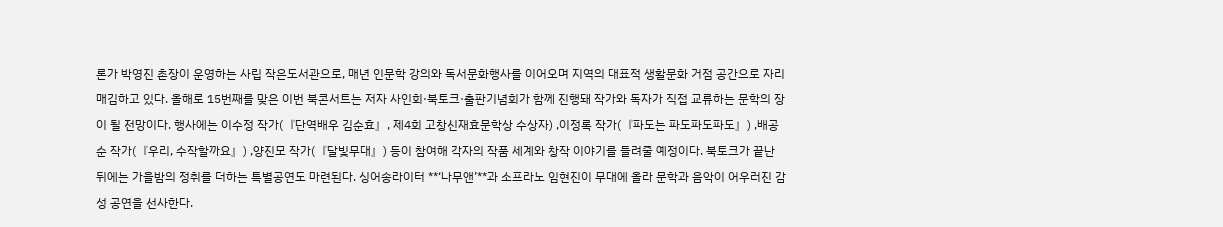론가 박영진 촌장이 운영하는 사립 작은도서관으로, 매년 인문학 강의와 독서문화행사를 이어오며 지역의 대표적 생활문화 거점 공간으로 자리매김하고 있다. 올해로 15번째를 맞은 이번 북콘서트는 저자 사인회·북토크·출판기념회가 함께 진행돼 작가와 독자가 직접 교류하는 문학의 장이 될 전망이다. 행사에는 이수정 작가(『단역배우 김순효』, 제4회 고창신재효문학상 수상자) ,이정록 작가(『파도는 파도파도파도』) ,배공순 작가(『우리, 수작할까요』) ,양진모 작가(『달빛무대』) 등이 참여해 각자의 작품 세계와 창작 이야기를 들려줄 예정이다. 북토크가 끝난 뒤에는 가을밤의 정취를 더하는 특별공연도 마련된다. 싱어송라이터 **‘나무앤’**과 소프라노 임현진이 무대에 올라 문학과 음악이 어우러진 감성 공연을 선사한다.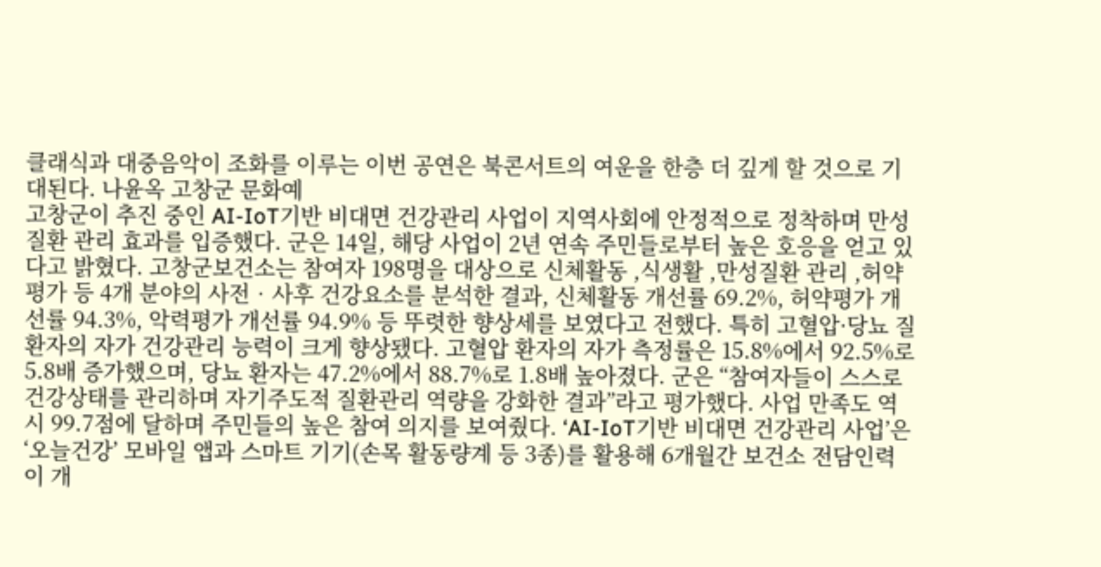클래식과 대중음악이 조화를 이루는 이번 공연은 북콘서트의 여운을 한층 더 깊게 할 것으로 기대된다. 나윤옥 고창군 문화예
고창군이 추진 중인 AI-IoT기반 비대면 건강관리 사업이 지역사회에 안정적으로 정착하며 만성질환 관리 효과를 입증했다. 군은 14일, 해당 사업이 2년 연속 주민들로부터 높은 호응을 얻고 있다고 밝혔다. 고창군보건소는 참여자 198명을 대상으로 신체활동 ,식생활 ,만성질환 관리 ,허약평가 등 4개 분야의 사전‧사후 건강요소를 분석한 결과, 신체활동 개선률 69.2%, 허약평가 개선률 94.3%, 악력평가 개선률 94.9% 등 뚜렷한 향상세를 보였다고 전했다. 특히 고혈압·당뇨 질환자의 자가 건강관리 능력이 크게 향상됐다. 고혈압 환자의 자가 측정률은 15.8%에서 92.5%로 5.8배 증가했으며, 당뇨 환자는 47.2%에서 88.7%로 1.8배 높아졌다. 군은 “참여자들이 스스로 건강상태를 관리하며 자기주도적 질환관리 역량을 강화한 결과”라고 평가했다. 사업 만족도 역시 99.7점에 달하며 주민들의 높은 참여 의지를 보여줬다. ‘AI-IoT기반 비대면 건강관리 사업’은 ‘오늘건강’ 모바일 앱과 스마트 기기(손목 활동량계 등 3종)를 활용해 6개월간 보건소 전담인력이 개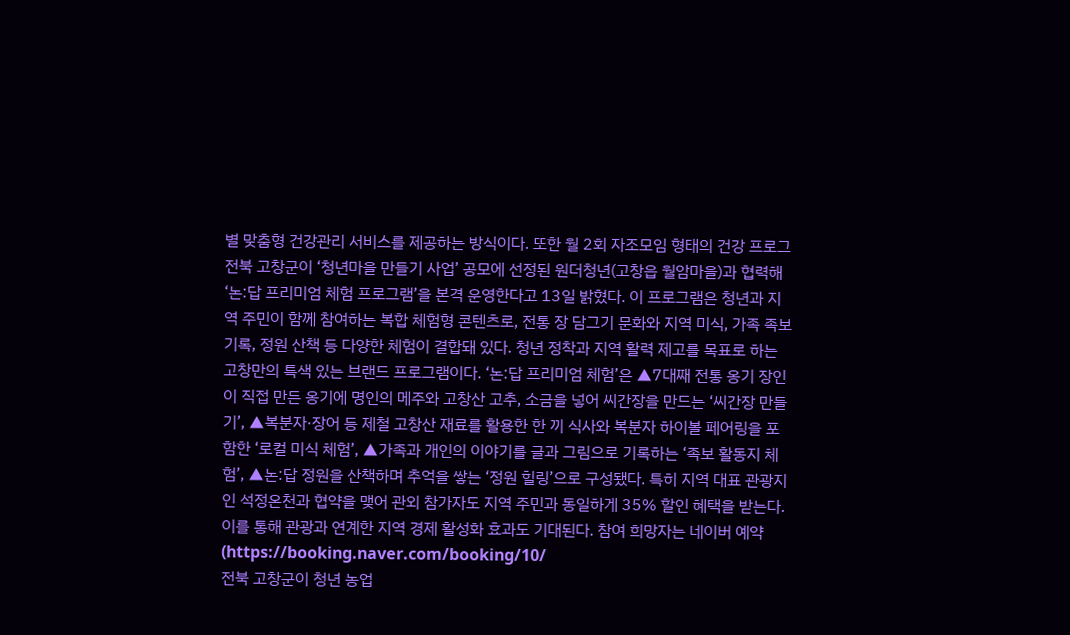별 맞춤형 건강관리 서비스를 제공하는 방식이다. 또한 월 2회 자조모임 형태의 건강 프로그
전북 고창군이 ‘청년마을 만들기 사업’ 공모에 선정된 원더청년(고창읍 월암마을)과 협력해 ‘논:답 프리미엄 체험 프로그램’을 본격 운영한다고 13일 밝혔다. 이 프로그램은 청년과 지역 주민이 함께 참여하는 복합 체험형 콘텐츠로, 전통 장 담그기 문화와 지역 미식, 가족 족보 기록, 정원 산책 등 다양한 체험이 결합돼 있다. 청년 정착과 지역 활력 제고를 목표로 하는 고창만의 특색 있는 브랜드 프로그램이다. ‘논:답 프리미엄 체험’은 ▲7대째 전통 옹기 장인이 직접 만든 옹기에 명인의 메주와 고창산 고추, 소금을 넣어 씨간장을 만드는 ‘씨간장 만들기’, ▲복분자·장어 등 제철 고창산 재료를 활용한 한 끼 식사와 복분자 하이볼 페어링을 포함한 ‘로컬 미식 체험’, ▲가족과 개인의 이야기를 글과 그림으로 기록하는 ‘족보 활동지 체험’, ▲논:답 정원을 산책하며 추억을 쌓는 ‘정원 힐링’으로 구성됐다. 특히 지역 대표 관광지인 석정온천과 협약을 맺어 관외 참가자도 지역 주민과 동일하게 35% 할인 혜택을 받는다. 이를 통해 관광과 연계한 지역 경제 활성화 효과도 기대된다. 참여 희망자는 네이버 예약(https://booking.naver.com/booking/10/
전북 고창군이 청년 농업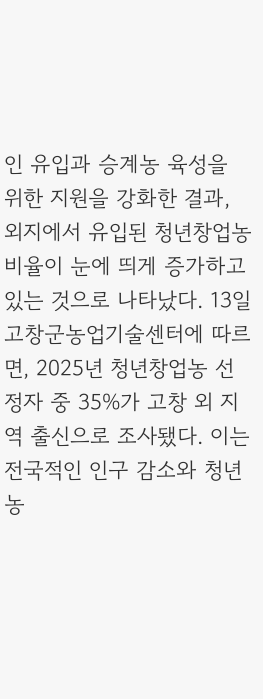인 유입과 승계농 육성을 위한 지원을 강화한 결과, 외지에서 유입된 청년창업농 비율이 눈에 띄게 증가하고 있는 것으로 나타났다. 13일 고창군농업기술센터에 따르면, 2025년 청년창업농 선정자 중 35%가 고창 외 지역 출신으로 조사됐다. 이는 전국적인 인구 감소와 청년 농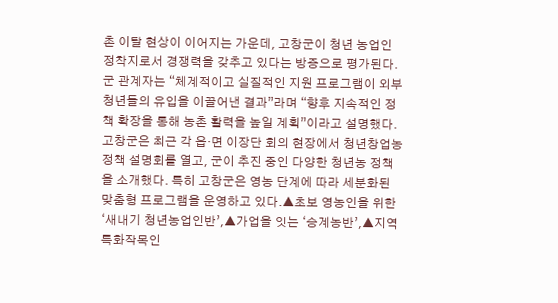촌 이탈 현상이 이어지는 가운데, 고창군이 청년 농업인 정착지로서 경쟁력을 갖추고 있다는 방증으로 평가된다. 군 관계자는 “체계적이고 실질적인 지원 프로그램이 외부 청년들의 유입을 이끌어낸 결과”라며 “향후 지속적인 정책 확장을 통해 농촌 활력을 높일 계획”이라고 설명했다. 고창군은 최근 각 읍·면 이장단 회의 현장에서 청년창업농 정책 설명회를 열고, 군이 추진 중인 다양한 청년농 정책을 소개했다. 특히 고창군은 영농 단계에 따라 세분화된 맞춤형 프로그램을 운영하고 있다.▲초보 영농인을 위한 ‘새내기 청년농업인반’,▲가업을 잇는 ‘승계농반’,▲지역 특화작목인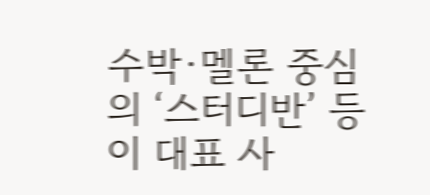수박·멜론 중심의 ‘스터디반’ 등이 대표 사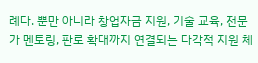례다. 뿐만 아니라 창업자금 지원, 기술 교육, 전문가 멘토링, 판로 확대까지 연결되는 다각적 지원 체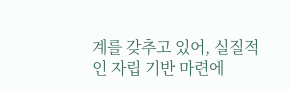계를 갖추고 있어, 실질적인 자립 기반 마련에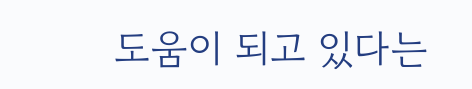도움이 되고 있다는